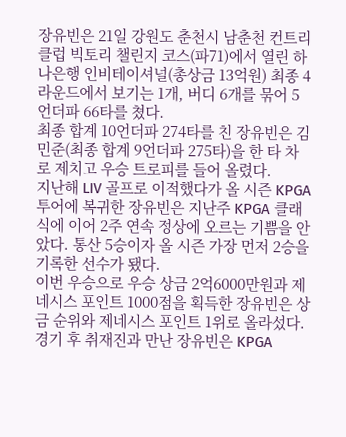장유빈은 21일 강원도 춘천시 남춘천 컨트리클럽 빅토리 챌린지 코스(파71)에서 열린 하나은행 인비테이셔널(총상금 13억원) 최종 4라운드에서 보기는 1개, 버디 6개를 묶어 5언더파 66타를 쳤다.
최종 합계 10언더파 274타를 친 장유빈은 김민준(최종 합계 9언더파 275타)을 한 타 차로 제치고 우승 트로피를 들어 올렸다.
지난해 LIV 골프로 이적했다가 올 시즌 KPGA 투어에 복귀한 장유빈은 지난주 KPGA 클래식에 이어 2주 연속 정상에 오르는 기쁨을 안았다. 통산 5승이자 올 시즌 가장 먼저 2승을 기록한 선수가 됐다.
이번 우승으로 우승 상금 2억6000만원과 제네시스 포인트 1000점을 획득한 장유빈은 상금 순위와 제네시스 포인트 1위로 올라섰다.
경기 후 취재진과 만난 장유빈은 KPGA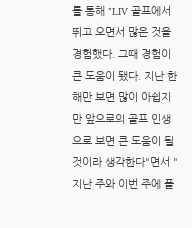를 통해 "LIV 골프에서 뛰고 오면서 많은 것을 경험했다. 그때 경험이 큰 도움이 됐다. 지난 한 해만 보면 많이 아쉽지만 앞으로의 골프 인생으로 보면 큰 도움이 될 것이라 생각한다"면서 "지난 주와 이번 주에 플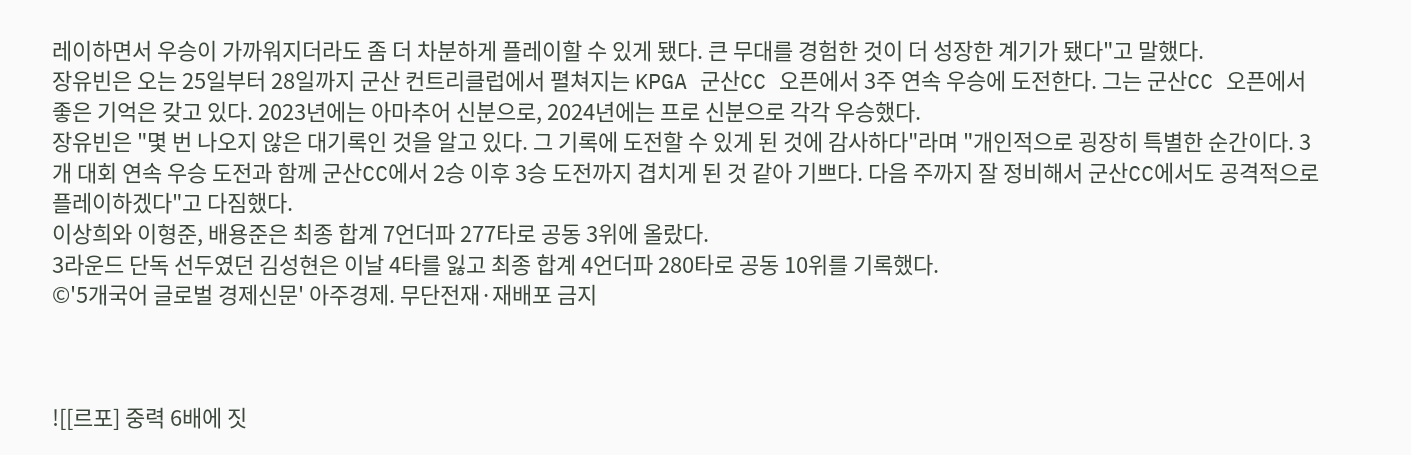레이하면서 우승이 가까워지더라도 좀 더 차분하게 플레이할 수 있게 됐다. 큰 무대를 경험한 것이 더 성장한 계기가 됐다"고 말했다.
장유빈은 오는 25일부터 28일까지 군산 컨트리클럽에서 펼쳐지는 KPGA 군산CC 오픈에서 3주 연속 우승에 도전한다. 그는 군산CC 오픈에서 좋은 기억은 갖고 있다. 2023년에는 아마추어 신분으로, 2024년에는 프로 신분으로 각각 우승했다.
장유빈은 "몇 번 나오지 않은 대기록인 것을 알고 있다. 그 기록에 도전할 수 있게 된 것에 감사하다"라며 "개인적으로 굉장히 특별한 순간이다. 3개 대회 연속 우승 도전과 함께 군산CC에서 2승 이후 3승 도전까지 겹치게 된 것 같아 기쁘다. 다음 주까지 잘 정비해서 군산CC에서도 공격적으로 플레이하겠다"고 다짐했다.
이상희와 이형준, 배용준은 최종 합계 7언더파 277타로 공동 3위에 올랐다.
3라운드 단독 선두였던 김성현은 이날 4타를 잃고 최종 합계 4언더파 280타로 공동 10위를 기록했다.
©'5개국어 글로벌 경제신문' 아주경제. 무단전재·재배포 금지



![[르포] 중력 6배에 짓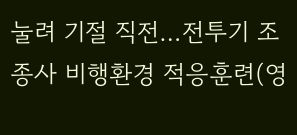눌려 기절 직전…전투기 조종사 비행환경 적응훈련(영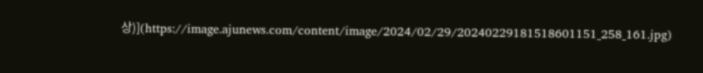상)](https://image.ajunews.com/content/image/2024/02/29/20240229181518601151_258_161.jpg)